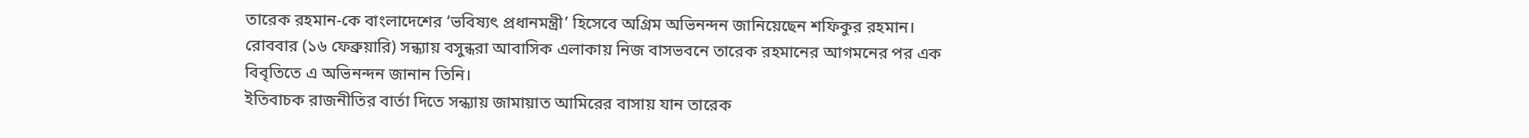তারেক রহমান-কে বাংলাদেশের ‘ভবিষ্যৎ প্রধানমন্ত্রী’ হিসেবে অগ্রিম অভিনন্দন জানিয়েছেন শফিকুর রহমান।
রোববার (১৬ ফেব্রুয়ারি) সন্ধ্যায় বসুন্ধরা আবাসিক এলাকায় নিজ বাসভবনে তারেক রহমানের আগমনের পর এক বিবৃতিতে এ অভিনন্দন জানান তিনি।
ইতিবাচক রাজনীতির বার্তা দিতে সন্ধ্যায় জামায়াত আমিরের বাসায় যান তারেক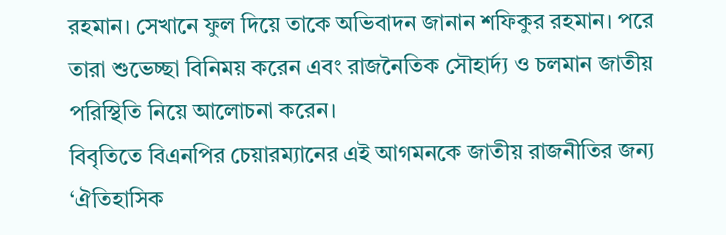রহমান। সেখানে ফুল দিয়ে তাকে অভিবাদন জানান শফিকুর রহমান। পরে তারা শুভেচ্ছা বিনিময় করেন এবং রাজনৈতিক সৌহার্দ্য ও চলমান জাতীয় পরিস্থিতি নিয়ে আলোচনা করেন।
বিবৃতিতে বিএনপির চেয়ারম্যানের এই আগমনকে জাতীয় রাজনীতির জন্য ‘ঐতিহাসিক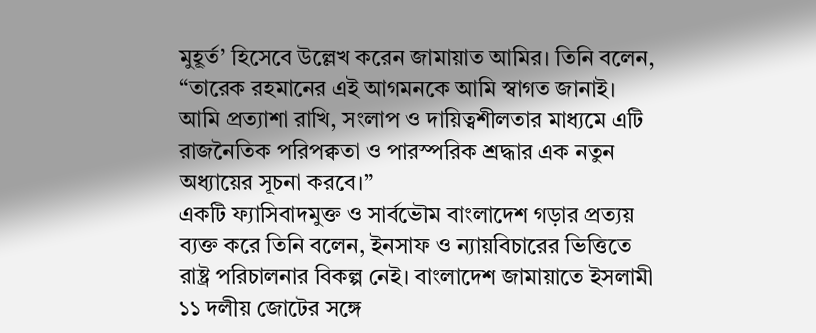মুহূর্ত’ হিসেবে উল্লেখ করেন জামায়াত আমির। তিনি বলেন, “তারেক রহমানের এই আগমনকে আমি স্বাগত জানাই। আমি প্রত্যাশা রাখি, সংলাপ ও দায়িত্বশীলতার মাধ্যমে এটি রাজনৈতিক পরিপক্বতা ও পারস্পরিক শ্রদ্ধার এক নতুন অধ্যায়ের সূচনা করবে।”
একটি ফ্যাসিবাদমুক্ত ও সার্বভৌম বাংলাদেশ গড়ার প্রত্যয় ব্যক্ত করে তিনি বলেন, ইনসাফ ও ন্যায়বিচারের ভিত্তিতে রাষ্ট্র পরিচালনার বিকল্প নেই। বাংলাদেশ জামায়াতে ইসলামী ১১ দলীয় জোটের সঙ্গে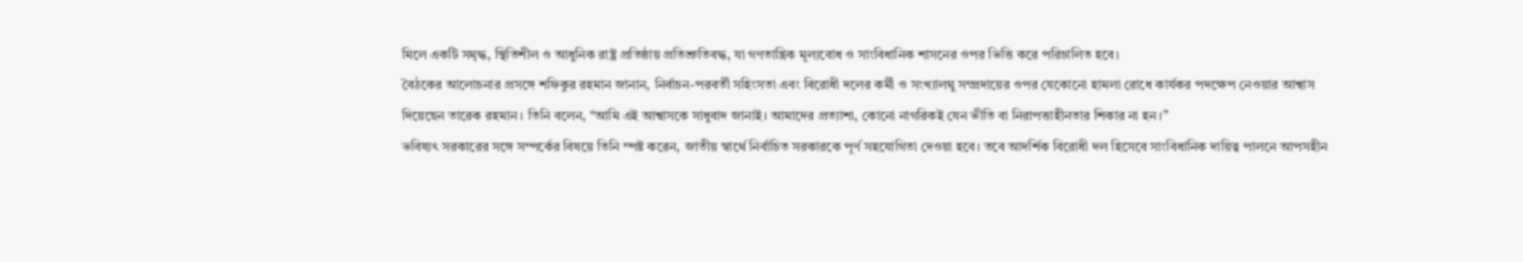মিলে একটি সমৃদ্ধ, স্থিতিশীল ও আধুনিক রাষ্ট্র প্রতিষ্ঠায় প্রতিশ্রুতিবদ্ধ, যা গণতান্ত্রিক মূল্যবোধ ও সাংবিধানিক শাসনের ওপর ভিত্তি করে পরিচালিত হবে।
বৈঠকের আলোচনার প্রসঙ্গে শফিকুর রহমান জানান, নির্বাচন-পরবর্তী সহিংসতা এবং বিরোধী দলের কর্মী ও সংখ্যালঘু সম্প্রদায়ের ওপর যেকোনো হামলা রোধে কার্যকর পদক্ষেপ নেওয়ার আশ্বাস দিয়েছেন তারেক রহমান। তিনি বলেন, “আমি এই আশ্বাসকে সাধুবাদ জানাই। আমাদের প্রত্যাশা, কোনো নাগরিকই যেন ভীতি বা নিরাপত্তাহীনতার শিকার না হন।”
ভবিষ্যৎ সরকারের সঙ্গে সম্পর্কের বিষয়ে তিনি স্পষ্ট করেন, জাতীয় স্বার্থে নির্বাচিত সরকারকে পূর্ণ সহযোগিতা দেওয়া হবে। তবে আদর্শিক বিরোধী দল হিসেবে সাংবিধানিক দায়িত্ব পালনে আপসহীন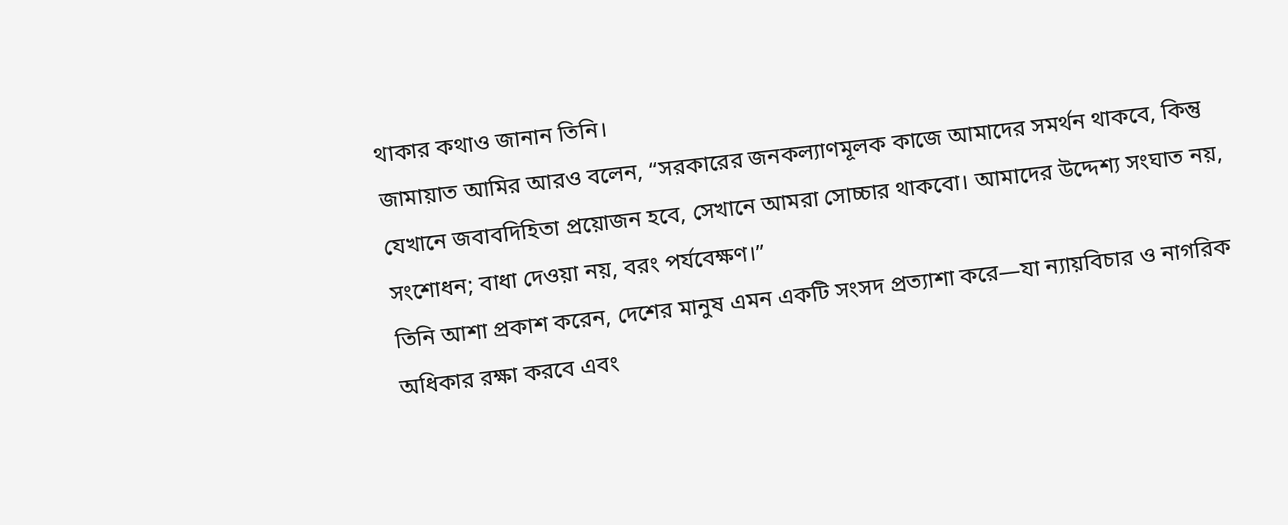থাকার কথাও জানান তিনি।
জামায়াত আমির আরও বলেন, “সরকারের জনকল্যাণমূলক কাজে আমাদের সমর্থন থাকবে, কিন্তু যেখানে জবাবদিহিতা প্রয়োজন হবে, সেখানে আমরা সোচ্চার থাকবো। আমাদের উদ্দেশ্য সংঘাত নয়, সংশোধন; বাধা দেওয়া নয়, বরং পর্যবেক্ষণ।”
তিনি আশা প্রকাশ করেন, দেশের মানুষ এমন একটি সংসদ প্রত্যাশা করে—যা ন্যায়বিচার ও নাগরিক অধিকার রক্ষা করবে এবং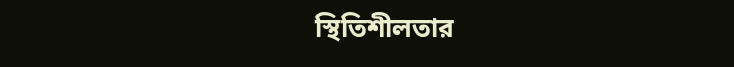স্থিতিশীলতার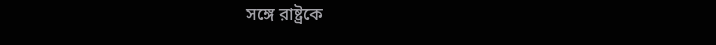সঙ্গে রাষ্ট্রকে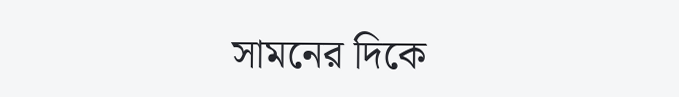সামনের দিকে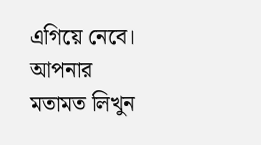এগিয়ে নেবে।
আপনার মতামত লিখুন